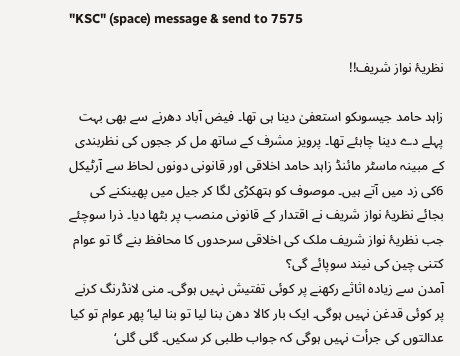"KSC" (space) message & send to 7575

نظریۂ نواز شریف!!

زاہد حامد جیسوںکو استعفیٰ دینا ہی تھا۔ فیض آباد دھرنے سے بھی بہت پہلے دے دینا چاہئے تھا۔ پرویز مشرف کے ساتھ مل کر ججوں کی نظربندی کے مبینہ ماسٹر مائنڈ زاہد حامد اخلاقی اور قانونی دونوں لحاظ سے آرٹیکل 6کی زد میں آتے ہیں۔ موصوف کو ہتھکڑی لگا کر جیل میں پھینکنے کی بجائے نظریۂ نواز شریف نے اقتدار کے قانونی منصب پر بٹھا دیا۔ ذرا سوچئے جب نظریۂ نواز شریف ملک کی اخلاقی سرحدوں کا محافظ بنے گا تو عوام کتنی چین کی نیند سوپائے گی؟
آمدن سے زیادہ اثاثے رکھنے پر کوئی تفتیش نہیں ہوگی۔ منی لانڈرنگ کرنے پر کوئی قدغن نہیں ہوگی۔ ایک بار کالا دھن بنا لیا تو بنا لیا‘پھر عوام تو کیا عدالتوں کی جرأت نہیں ہوگی کہ جواب طلبی کر سکیں۔ گلی گلی‘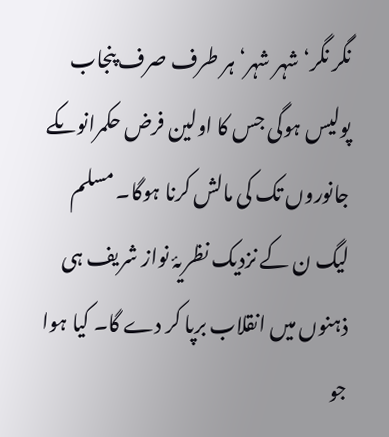نگر نگر‘ شہر شہر‘ ہر طرف صرف پنجاب پولیس ہوگی جس کا اولین فرض حکمرانوںکے جانوروں تک کی مالش کرنا ہوگا۔ مسلم لیگ ن کے نزدیک نظریۂ نواز شریف ہی ذہنوں میں انقلاب برپا کر دے گا۔ کیا ہوا جو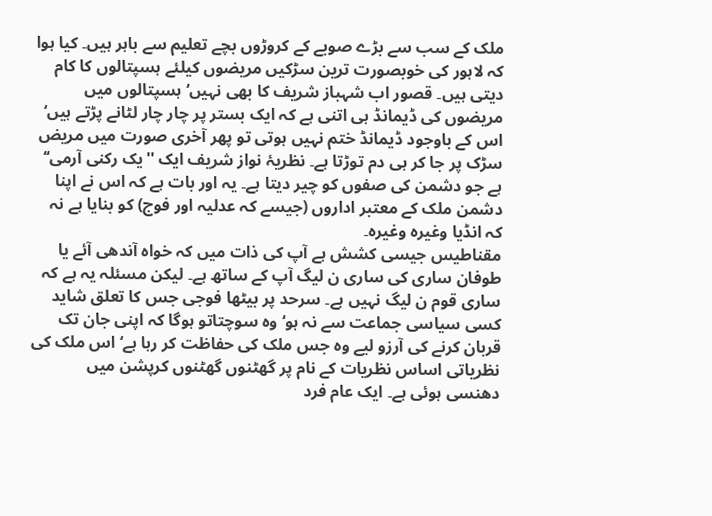ملک کے سب سے بڑے صوبے کے کروڑوں بچے تعلیم سے باہر ہیں۔ کیا ہوا کہ لاہور کی خوبصورت ترین سڑکیں مریضوں کیلئے ہسپتالوں کا کام دیتی ہیں۔ قصور اب شہباز شریف کا بھی نہیں‘ ہسپتالوں میں مریضوں کی ڈیمانڈ ہی اتنی ہے کہ ایک بستر پر چار چار لٹانے پڑتے ہیں‘ اس کے باوجود ڈیمانڈ ختم نہیں ہوتی تو پھر آخری صورت میں مریض سڑک پر جا کر ہی دم توڑتا ہے۔ نظریۂ نواز شریف ایک ''یک رکنی آرمی‘‘ ہے جو دشمن کی صفوں کو چیر دیتا ہے۔ یہ اور بات ہے کہ اس نے اپنا دشمن ملک کے معتبر اداروں (جیسے کہ عدلیہ اور فوج) کو بنایا ہے نہ کہ انڈیا وغیرہ وغیرہ۔
مقناطیس جیسی کشش ہے آپ کی ذات میں کہ خواہ آندھی آئے یا طوفان ساری کی ساری ن لیگ آپ کے ساتھ ہے۔ لیکن مسئلہ یہ ہے کہ ساری قوم ن لیگ نہیں ہے۔ سرحد پر بیٹھا فوجی جس کا تعلق شاید کسی سیاسی جماعت سے نہ ہو‘ وہ سوچتاتو ہوگا کہ اپنی جان تک قربان کرنے کی آرزو لیے وہ جس ملک کی حفاظت کر رہا ہے‘ اس ملک کی نظریاتی اساس نظریات کے نام پر گھٹنوں گھٹنوں کرپشن میں دھنسی ہوئی ہے۔ ایک عام فرد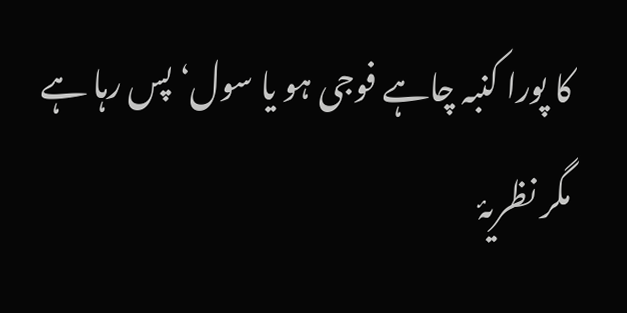کا پورا کنبہ چاہے فوجی ہو یا سول‘ پس رہا ہے مگر نظریۂ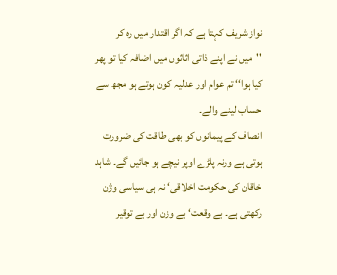نواز شریف کہتا ہے کہ اگر اقتدار میں رہ کر ''میں نے اپنے ذاتی اثاثوں میں اضافہ کیا تو پھر کیا ہوا‘‘ تم عوام اور عدلیہ کون ہوتے ہو مجھ سے حساب لینے والے۔
انصاف کے پیمانوں کو بھی طاقت کی ضرورت ہوتی ہے ورنہ پلڑے اوپر نیچے ہو جائیں گے۔ شاہد خاقان کی حکومت اخلاقی‘ نہ ہی سیاسی وژن رکھتی ہے۔ بے وقعت‘ بے وزن اور بے توقیر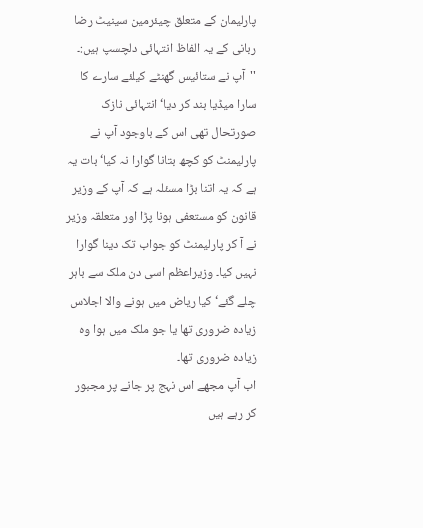پارلیمان کے متعلق چیئرمین سینیٹ رضا ربانی کے یہ الفاظ انتہائی دلچسپ ہیں:۔
''آپ نے ستائیس گھنٹے کیلئے سارے کا سارا میڈیا بند کر دیا‘ انتہائی نازک صورتحال تھی اس کے باوجود آپ نے پارلیمنٹ کو کچھ بتانا گوارا نہ کیا‘ بات یہ ہے کہ یہ اتنا بڑا مسئلہ ہے کہ آپ کے وزیر قانون کو مستعفی ہونا پڑا اور متعلقہ وزیر نے آ کر پارلیمنٹ کو جواب تک دینا گوارا نہیں کیا۔ وزیراعظم اسی دن ملک سے باہر چلے گئے‘ کیا ریاض میں ہونے والا اجلاس زیادہ ضروری تھا یا جو ملک میں ہوا وہ زیادہ ضروری تھا۔
اب آپ مجھے اس نہج پر جانے پر مجبور کر رہے ہیں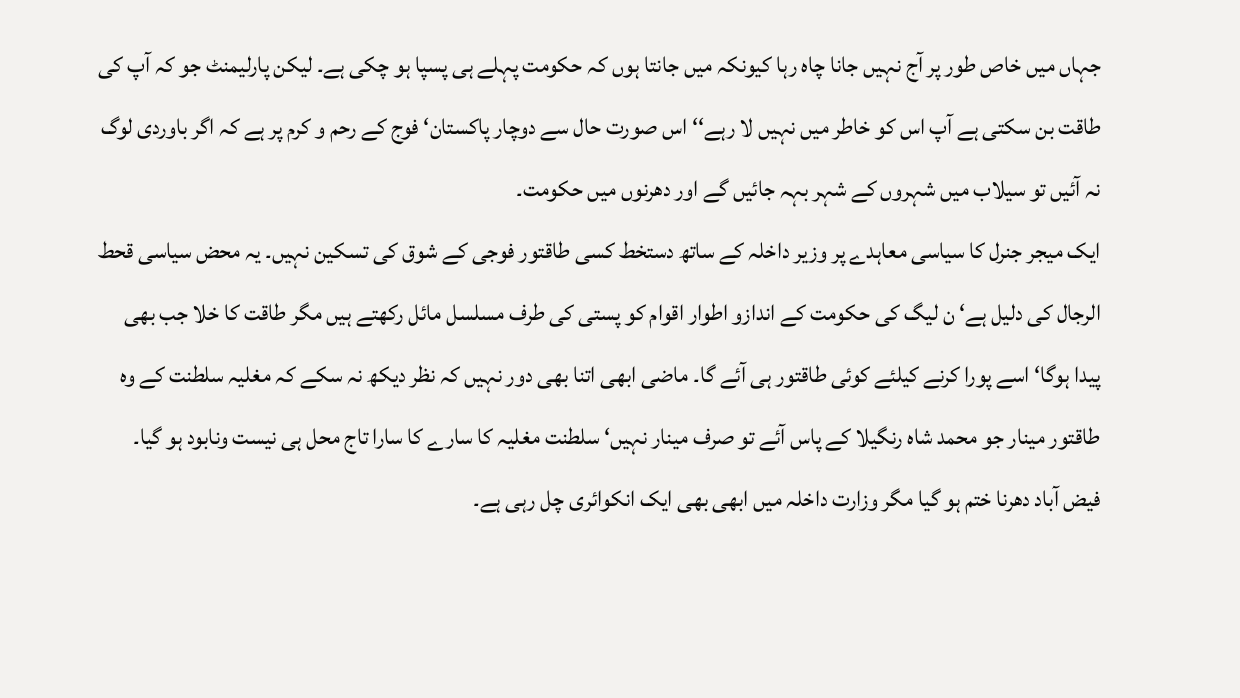جہاں میں خاص طور پر آج نہیں جانا چاہ رہا کیونکہ میں جانتا ہوں کہ حکومت پہلے ہی پسپا ہو چکی ہے۔ لیکن پارلیمنٹ جو کہ آپ کی طاقت بن سکتی ہے آپ اس کو خاطر میں نہیں لا رہے‘‘ اس صورت حال سے دوچار پاکستان‘ فوج کے رحم و کرم پر ہے کہ اگر باوردی لوگ نہ آئیں تو سیلاب میں شہروں کے شہر بہہ جائیں گے اور دھرنوں میں حکومت۔
ایک میجر جنرل کا سیاسی معاہدے پر وزیر داخلہ کے ساتھ دستخط کسی طاقتور فوجی کے شوق کی تسکین نہیں۔ یہ محض سیاسی قحط الرجال کی دلیل ہے‘ ن لیگ کی حکومت کے اندازو اطوار اقوام کو پستی کی طرف مسلسل مائل رکھتے ہیں مگر طاقت کا خلا جب بھی پیدا ہوگا‘ اسے پورا کرنے کیلئے کوئی طاقتور ہی آئے گا۔ ماضی ابھی اتنا بھی دور نہیں کہ نظر دیکھ نہ سکے کہ مغلیہ سلطنت کے وہ طاقتور مینار جو محمد شاہ رنگیلا کے پاس آئے تو صرف مینار نہیں‘ سلطنت مغلیہ کا سارے کا سارا تاج محل ہی نیست ونابود ہو گیا۔
فیض آباد دھرنا ختم ہو گیا مگر وزارت داخلہ میں ابھی بھی ایک انکوائری چل رہی ہے۔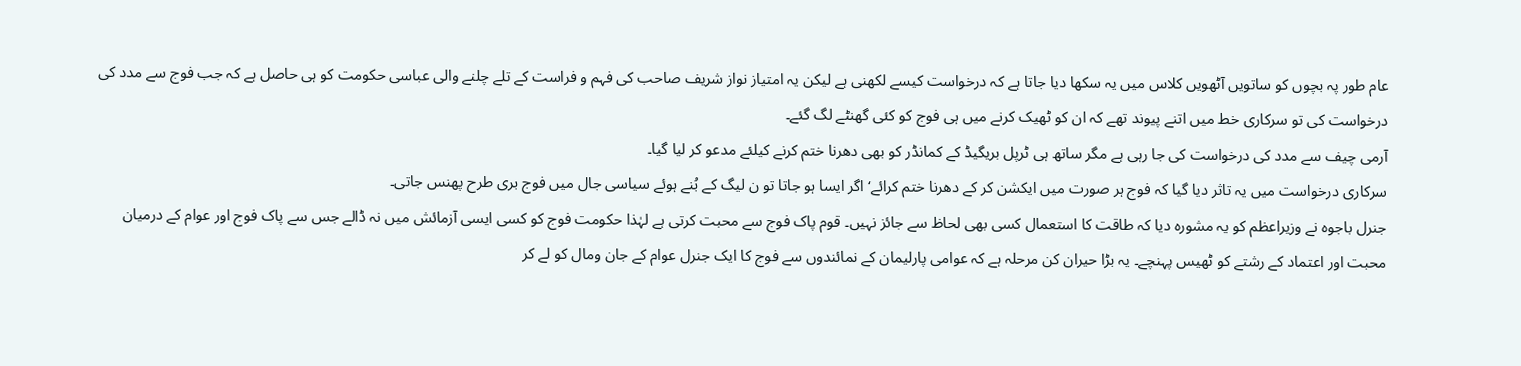عام طور پہ بچوں کو ساتویں آٹھویں کلاس میں یہ سکھا دیا جاتا ہے کہ درخواست کیسے لکھنی ہے لیکن یہ امتیاز نواز شریف صاحب کی فہم و فراست کے تلے چلنے والی عباسی حکومت کو ہی حاصل ہے کہ جب فوج سے مدد کی درخواست کی تو سرکاری خط میں اتنے پیوند تھے کہ ان کو ٹھیک کرنے میں ہی فوج کو کئی گھنٹے لگ گئے۔
آرمی چیف سے مدد کی درخواست کی جا رہی ہے مگر ساتھ ہی ٹرپل بریگیڈ کے کمانڈر کو بھی دھرنا ختم کرنے کیلئے مدعو کر لیا گیا۔
سرکاری درخواست میں یہ تاثر دیا گیا کہ فوج ہر صورت میں ایکشن کر کے دھرنا ختم کرائے‘ اگر ایسا ہو جاتا تو ن لیگ کے بُنے ہوئے سیاسی جال میں فوج بری طرح پھنس جاتی۔
جنرل باجوہ نے وزیراعظم کو یہ مشورہ دیا کہ طاقت کا استعمال کسی بھی لحاظ سے جائز نہیں۔ قوم پاک فوج سے محبت کرتی ہے لہٰذا حکومت فوج کو کسی ایسی آزمائش میں نہ ڈالے جس سے پاک فوج اور عوام کے درمیان محبت اور اعتماد کے رشتے کو ٹھیس پہنچے۔ یہ بڑا حیران کن مرحلہ ہے کہ عوامی پارلیمان کے نمائندوں سے فوج کا ایک جنرل عوام کے جان ومال کو لے کر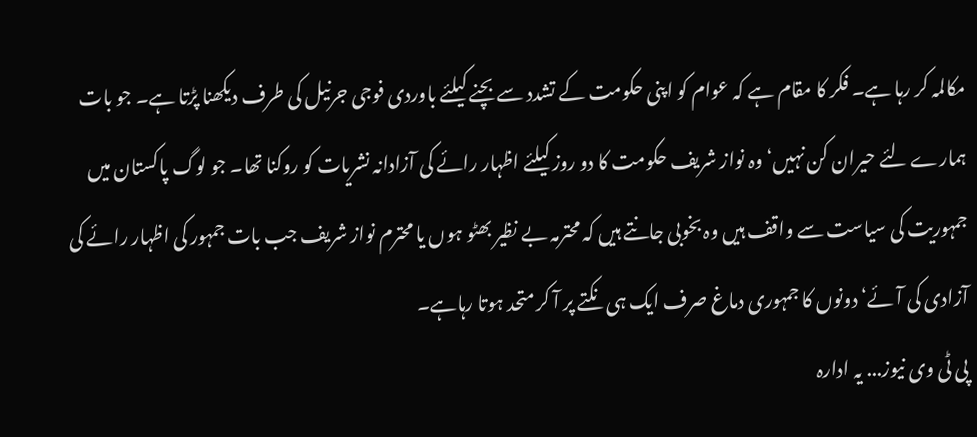مکالمہ کر رہا ہے۔ فکر کا مقام ہے کہ عوام کو اپنی حکومت کے تشدد سے بچنے کیلئے باوردی فوجی جرنیل کی طرف دیکھنا پڑتا ہے۔ جو بات ہمارے لئے حیران کن نہیں‘ وہ نواز شریف حکومت کا دو روز کیلئے اظہار رائے کی آزادانہ نشریات کو روکنا تھا۔ جو لوگ پاکستان میں جمہوریت کی سیاست سے واقف ہیں وہ بخوبی جانتے ہیں کہ محترمہ بے نظیر بھٹو ہوں یا محترم نواز شریف جب بات جمہور کی اظہار رائے کی آزادی کی آئے‘ دونوں کا جمہوری دماغ صرف ایک ہی نکتے پر آ کر متحد ہوتا رہاہے۔
پی ٹی وی نیوز... یہ ادارہ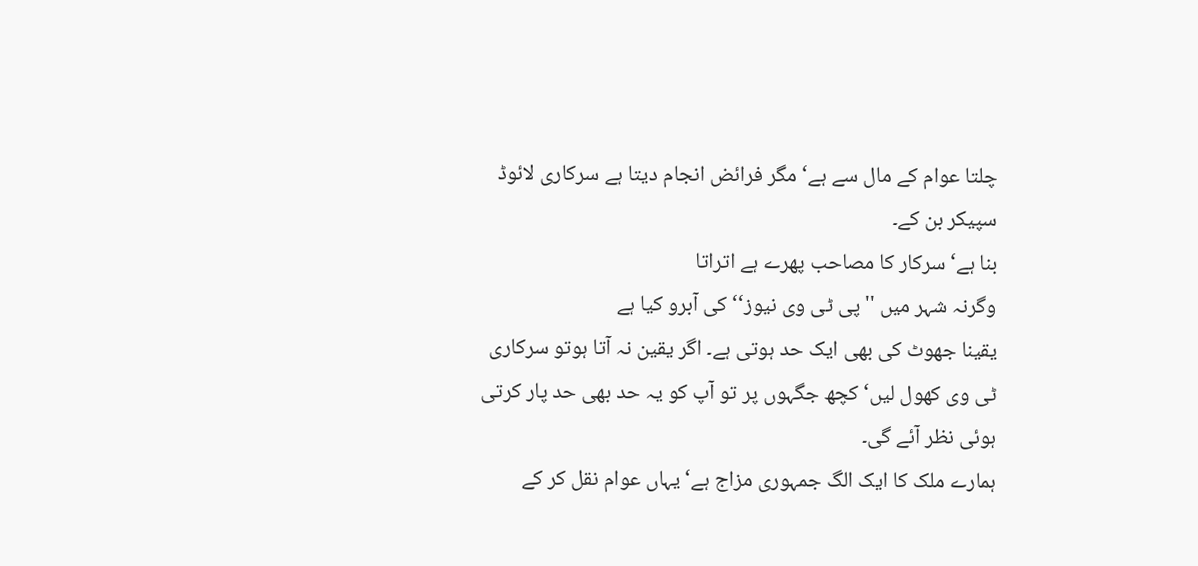چلتا عوام کے مال سے ہے‘ مگر فرائض انجام دیتا ہے سرکاری لائوڈ سپیکر بن کے۔
بنا ہے‘ سرکار کا مصاحب پھرے ہے اتراتا
وگرنہ شہر میں ''پی ٹی وی نیوز‘‘ کی آبرو کیا ہے
یقینا جھوٹ کی بھی ایک حد ہوتی ہے۔ اگر یقین نہ آتا ہوتو سرکاری ٹی وی کھول لیں‘ کچھ جگہوں پر تو آپ کو یہ حد بھی حد پار کرتی ہوئی نظر آئے گی۔
ہمارے ملک کا ایک الگ جمہوری مزاج ہے‘ یہاں عوام نقل کر کے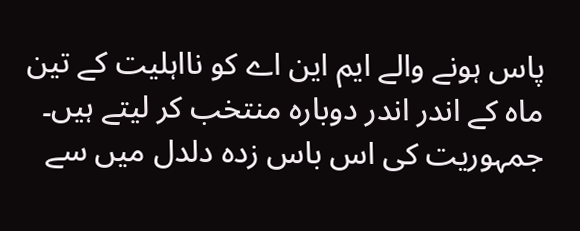پاس ہونے والے ایم این اے کو نااہلیت کے تین ماہ کے اندر اندر دوبارہ منتخب کر لیتے ہیں۔
جمہوریت کی اس باس زدہ دلدل میں سے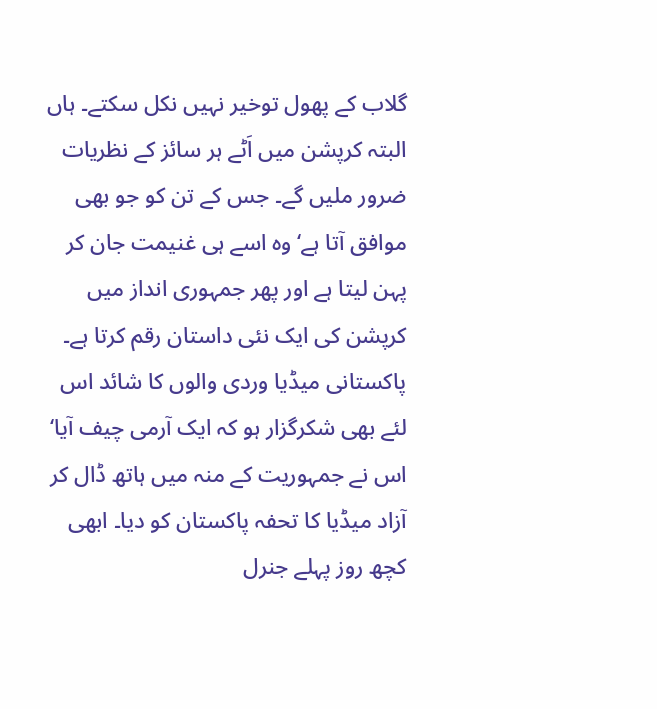گلاب کے پھول توخیر نہیں نکل سکتے۔ ہاں البتہ کرپشن میں اَٹے ہر سائز کے نظریات ضرور ملیں گے۔ جس کے تن کو جو بھی موافق آتا ہے‘ وہ اسے ہی غنیمت جان کر پہن لیتا ہے اور پھر جمہوری انداز میں کرپشن کی ایک نئی داستان رقم کرتا ہے۔ پاکستانی میڈیا وردی والوں کا شائد اس لئے بھی شکرگزار ہو کہ ایک آرمی چیف آیا‘ اس نے جمہوریت کے منہ میں ہاتھ ڈال کر آزاد میڈیا کا تحفہ پاکستان کو دیا۔ ابھی کچھ روز پہلے جنرل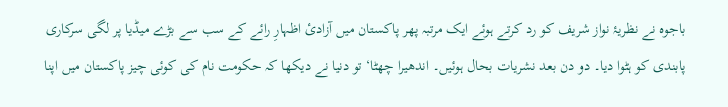باجوہ نے نظریۂ نواز شریف کو رد کرتے ہوئے ایک مرتبہ پھر پاکستان میں آزادیٔ اظہارِ رائے کے سب سے بڑے میڈیا پر لگی سرکاری پابندی کو ہٹوا دیا۔ دو دن بعد نشریات بحال ہوئیں۔ اندھیرا چھٹا‘ تو دنیا نے دیکھا کہ حکومت نام کی کوئی چیز پاکستان میں اپنا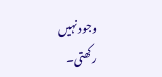وجود نہیں رکھتی۔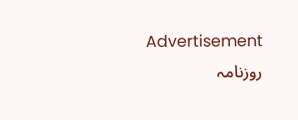Advertisement
روزنامہ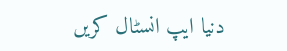دنیا ایپ انسٹال کریں